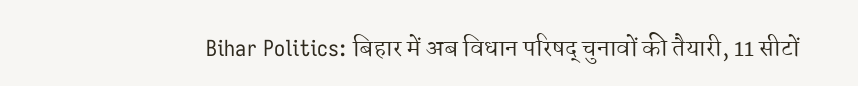Bihar Politics: बिहार में अब विधान परिषद् चुनावों की तैयारी, 11 सीटों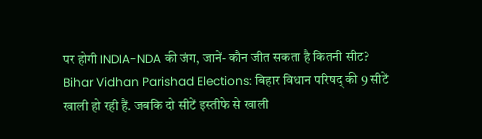पर होगी INDIA-NDA की जंग, जानें- कौन जीत सकता है कितनी सीट?
Bihar Vidhan Parishad Elections: बिहार विधान परिषद् की 9 सीटें खाली हो रही हैं. जबकि दो सीटें इस्तीफे से खाली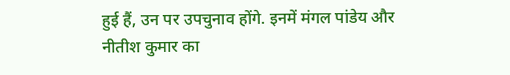हुई हैं, उन पर उपचुनाव होंगे. इनमें मंगल पांडेय और नीतीश कुमार का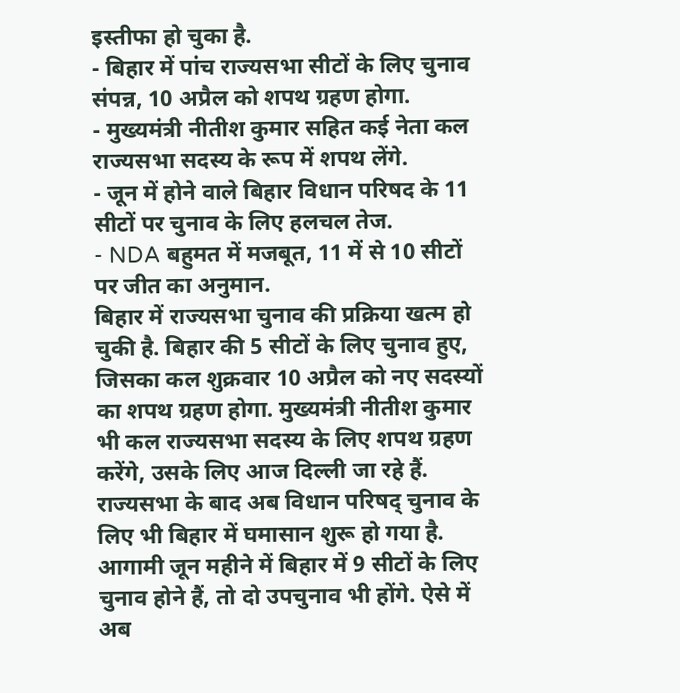इस्तीफा हो चुका है.
- बिहार में पांच राज्यसभा सीटों के लिए चुनाव संपन्न, 10 अप्रैल को शपथ ग्रहण होगा.
- मुख्यमंत्री नीतीश कुमार सहित कई नेता कल राज्यसभा सदस्य के रूप में शपथ लेंगे.
- जून में होने वाले बिहार विधान परिषद के 11 सीटों पर चुनाव के लिए हलचल तेज.
- NDA बहुमत में मजबूत, 11 में से 10 सीटों पर जीत का अनुमान.
बिहार में राज्यसभा चुनाव की प्रक्रिया खत्म हो चुकी है. बिहार की 5 सीटों के लिए चुनाव हुए, जिसका कल शुक्रवार 10 अप्रैल को नए सदस्यों का शपथ ग्रहण होगा. मुख्यमंत्री नीतीश कुमार भी कल राज्यसभा सदस्य के लिए शपथ ग्रहण करेंगे, उसके लिए आज दिल्ली जा रहे हैं. राज्यसभा के बाद अब विधान परिषद् चुनाव के लिए भी बिहार में घमासान शुरू हो गया है. आगामी जून महीने में बिहार में 9 सीटों के लिए चुनाव होने हैं, तो दो उपचुनाव भी होंगे. ऐसे में अब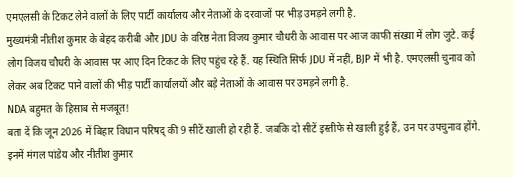एमएलसी के टिकट लेने वालों के लिए पार्टी कार्यालय और नेताओं के दरवाजों पर भीड़ उमड़ने लगी है.
मुख्यमंत्री नीतीश कुमार के बेहद करीबी और JDU के वरिष्ठ नेता विजय कुमार चौधरी के आवास पर आज काफी संख्या में लोग जुटे. कई लोग विजय चौधरी के आवास पर आए दिन टिकट के लिए पहुंच रहे हैं. यह स्थिति सिर्फ JDU में नहीं, BJP में भी है. एमएलसी चुनाव को लेकर अब टिकट पाने वालों की भीड़ पार्टी कार्यालयों और बड़े नेताओं के आवास पर उमड़ने लगी है.
NDA बहुमत के हिसाब से मजबूत!
बता दें कि जून 2026 में बिहार विधान परिषद् की 9 सीटें खाली हो रही हैं. जबकि दो सीटें इस्तीफे से खाली हुई हैं, उन पर उपचुनाव होंगे. इनमें मंगल पांडेय और नीतीश कुमार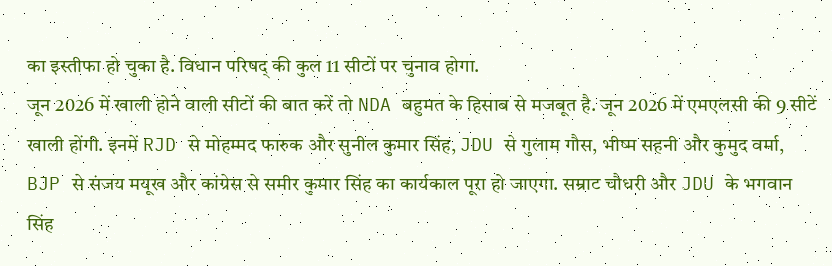का इस्तीफा हो चुका है. विधान परिषद् की कुल 11 सीटों पर चुनाव होगा.
जून 2026 में खाली होने वाली सीटों की बात करें तो NDA बहुमत के हिसाब से मजबूत है. जून 2026 में एमएलसी की 9 सीटें खाली होंगी. इनमें RJD से मोहम्मद फारुक और सुनील कुमार सिंह, JDU से गुलाम गौस, भीष्म सहनी और कुमुद वर्मा, BJP से संजय मयूख और कांग्रेस से समीर कुमार सिंह का कार्यकाल पूरा हो जाएगा. सम्राट चौधरी और JDU के भगवान सिंह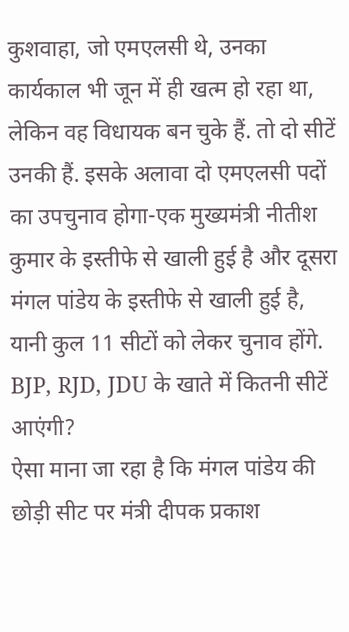कुशवाहा, जो एमएलसी थे, उनका कार्यकाल भी जून में ही खत्म हो रहा था, लेकिन वह विधायक बन चुके हैं. तो दो सीटें उनकी हैं. इसके अलावा दो एमएलसी पदों का उपचुनाव होगा-एक मुख्यमंत्री नीतीश कुमार के इस्तीफे से खाली हुई है और दूसरा मंगल पांडेय के इस्तीफे से खाली हुई है, यानी कुल 11 सीटों को लेकर चुनाव होंगे.
BJP, RJD, JDU के खाते में कितनी सीटें आएंगी?
ऐसा माना जा रहा है कि मंगल पांडेय की छोड़ी सीट पर मंत्री दीपक प्रकाश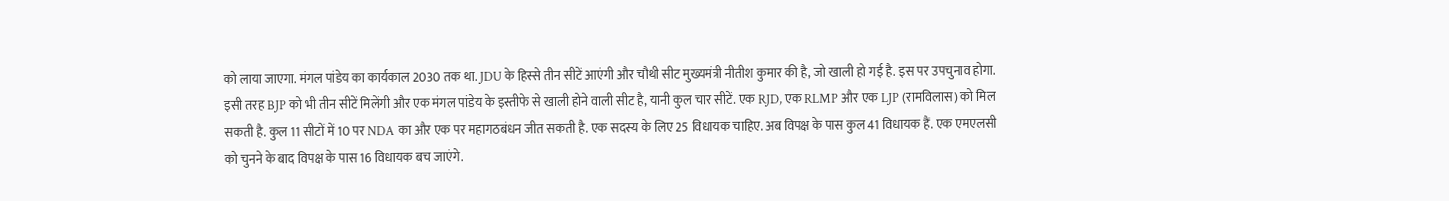को लाया जाएगा. मंगल पांडेय का कार्यकाल 2030 तक था. JDU के हिस्से तीन सीटें आएंगी और चौथी सीट मुख्यमंत्री नीतीश कुमार की है, जो खाली हो गई है. इस पर उपचुनाव होगा.
इसी तरह BJP को भी तीन सीटें मिलेंगी और एक मंगल पांडेय के इस्तीफे से खाली होने वाली सीट है, यानी कुल चार सीटें. एक RJD, एक RLMP और एक LJP (रामविलास) को मिल सकती है. कुल 11 सीटों में 10 पर NDA का और एक पर महागठबंधन जीत सकती है. एक सदस्य के लिए 25 विधायक चाहिए. अब विपक्ष के पास कुल 41 विधायक हैं. एक एमएलसी को चुनने के बाद विपक्ष के पास 16 विधायक बच जाएंगे.